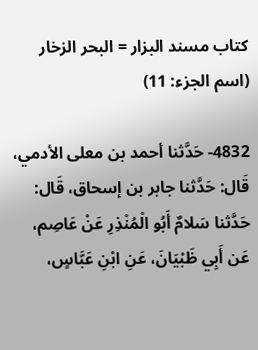كتاب مسند البزار = البحر الزخار (اسم الجزء: 11)

4832- حَدَّثنا أحمد بن معلى الأدمي، قَال: حَدَّثنا جابر بن إسحاق، قَال: حَدَّثنا سَلامٌ أَبُو الْمُنْذِرِ عَنْ عَاصِم، عَن أَبِي ظَبْيَانَ، عَنِ ابْنِ عَبَّاسٍ،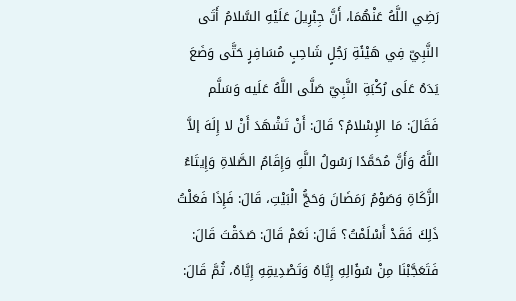رَضِي اللَّهُ عَنْهُمَا، أَنَّ جِبْرِيلَ عَلَيْهِ السَّلامُ أَتَى النَّبِيّ فِي هَيْئَةِ رَجُلٍ شَاحِبٍ مُسَافِرٍ حَتَّى وَضَعَ يَدَهُ عَلَى رُكْبَةِ النَّبِيّ صَلَّى اللَّهُ عَلَيه وَسَلَّم فَقَالَ: مَا الإِسْلامُ؟ قَالَ: أَنْ تَشْهَدَ أَنْ لا إِلَهَ إلاَّ اللَّهُ وَأَنَّ مُحَمَّدًا رَسُولُ اللَّهِ وَإِقَامُ الصَّلاةِ وَإِيتَاءُ الزَّكَاةِ وَصَوْمُ رَمَضَانَ وَحَجُّ الْبَيْتِ، قَالَ: فَإِذَا فَعَلْتُ ذَلِكَ فَقَدْ أَسْلَمْتُ؟ قَالَ: نَعَمْ قَالَ: صَدَقْتَ قَالَ: فَتَعَجَّبْنَا مِنْ سُؤَالِهِ إِيَّاهُ وَتَصْدِيقِهِ إِيَّاهُ، ثُمَّ قَالَ: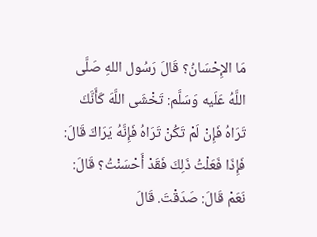مَا الإِحْسَانُ؟ قَالَ رَسُول اللهِ صَلَّى اللَّهُ عَلَيه وَسَلَّم: تَخْشَى اللَّهَ كَأَنَّكَ تَرَاهُ فَإِنْ لَمْ تَكُنْ تَرَاهُ فَإِنَّهُ يَرَاكَ قَالَ: فَإِذَا فَعَلْتُ ذَلِكَ فَقَدْ أَحْسَنْتُ؟ قَالَ: نَعَمْ قَالَ: صَدَقْتَ. قَالَ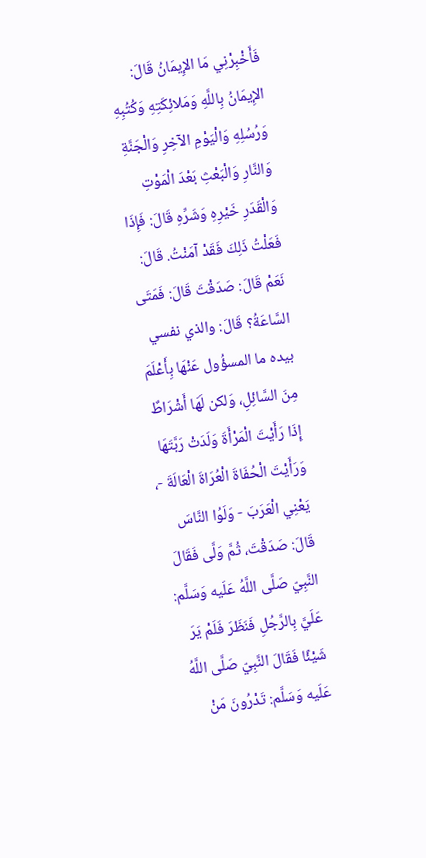فَأَخْبِرْنِي مَا الإِيمَانُ قَالَ: الإِيمَانُ بِاللَّهِ وَمَلائِكَتِهِ وَكُتُبِهِ وَرُسُلِهِ وَالْيَوْمِ الآخِرِ وَالْجَنَّةِ وَالنَّارِ وَالْبَعْثِ بَعْدَ الْمَوْتِ وَالْقَدَرِ خَيْرِهِ وَشَرِّهِ قَالَ: فَإِذَا فَعَلْتُ ذَلِكَ فَقَدْ آمَنْتُ. قَالَ: نَعَمْ قَالَ: صَدَقْتَ قَالَ: فَمَتَى السَّاعَةُ؟ قَالَ: والذي نفسي بيده ما المسؤُول عَنْهَا بِأَعْلَمَ مِنَ السَّائِلِ، وَلكن لَهَا أَشْرَاطٌ إِذَا رَأَيْتَ الْمَرْأَةَ وَلَدَتْ رَبَّتَهَا وَرَأَيْتَ الْحُفَاةَ الْعُرَاةَ الْعَالَةَ -، يَعْنِي الْعَرَبَ - وَلَوُا النَّاسَ قَالَ: صَدَقْتَ، ثُمَّ وَلَّى فَقَالَ النَّبِيّ صَلَّى اللَّهُ عَلَيه وَسَلَّم: عَلَيَّ بِالرَّجُلِ فَنَظَرَ فَلَمْ يَرَ شَيْئًا فَقَالَ النَّبِيّ صَلَّى اللَّهُ عَلَيه وَسَلَّم: تَدْرُونَ مَنْ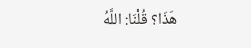هَذَا؟ قُلْنَا: اللَّهُ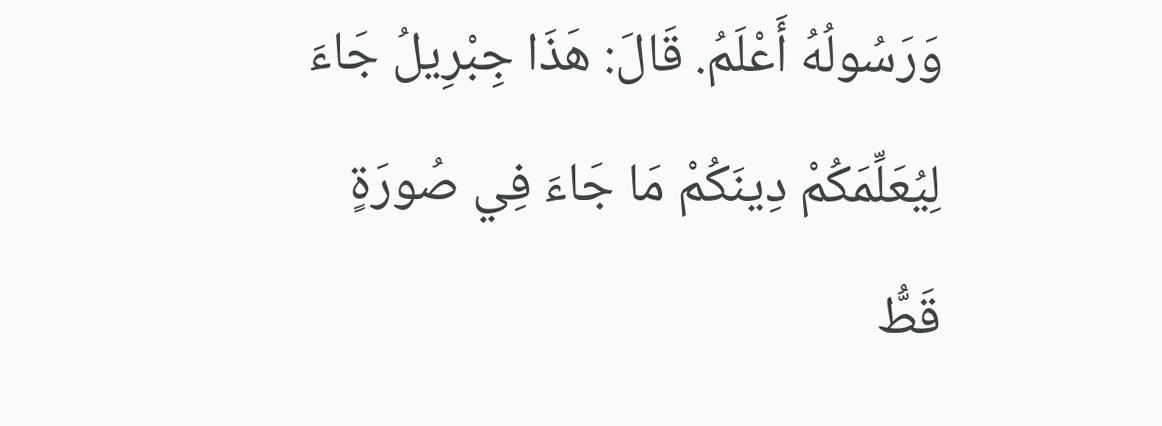وَرَسُولُهُ أَعْلَمُ. قَالَ: هَذَا جِبْرِيلُ جَاءَ لِيُعَلِّمَكُمْ دِينَكُمْ مَا جَاءَ فِي صُورَةٍ قَطُّ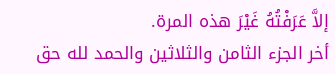إلاَّ عَرَفْتُهُ غَيْرَ هذه المرة.
أخر الجزء الثامن والثلاثين والحمد لله حق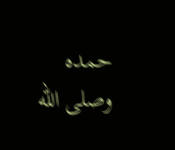حمده
وصلى الله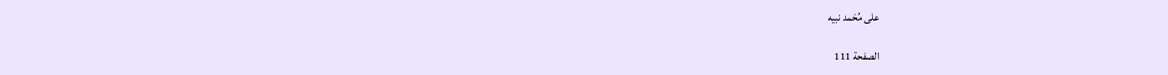على مُحَمد نبيه

الصفحة 111